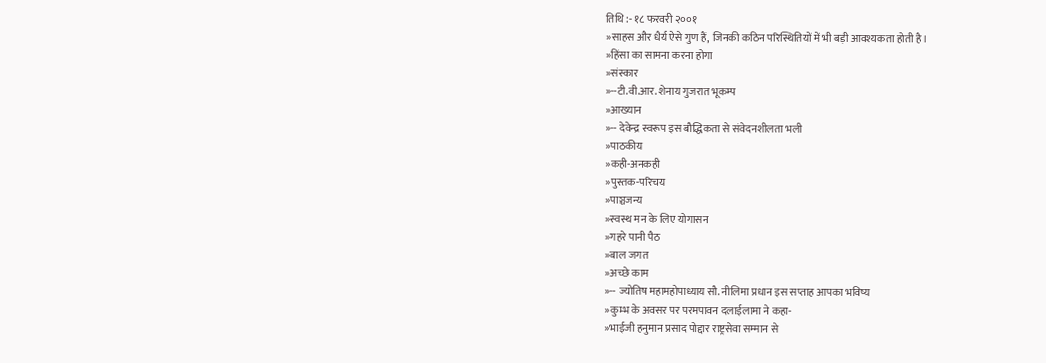तिथि :- १८ फरवरी २००१
»साहस और धैर्य ऐसे गुण हैं, जिनकी कठिन परिस्थितियों में भी बड़ी आवश्यकता होती है।
»हिंसा का सामना करना होगा
»संस्कार
»--टी.वी.आर. शेनाय गुजरात भूकम्प
»आख्यान
»-- देवेन्द्र स्वरूप इस बौद्धिकता से संवेदनशीलता भली
»पाठकीय
»कही-अनकही
»पुस्तक-परिचय
»पाञ्चजन्य
»स्वस्थ मन के लिए योगासन
»गहरे पानी पैठ
»बाल जगत
»अच्छे काम
»-- ज्योतिष महामहोपाध्याय सौ. नीलिमा प्रधान इस सप्ताह आपका भविष्य
»कुम्भ के अवसर पर परमपावन दलाईलामा ने कहा-
»भाईजी हनुमान प्रसाद पोद्दार राष्ट्रसेवा सम्मान से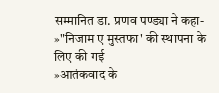सम्मानित डा. प्रणव पण्ड्या ने कहा-
»"निजाम ए मुस्तफा' की स्थापना के लिए की गई
»आतंकवाद के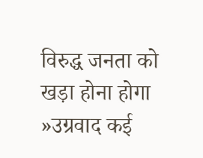विरुद्ध जनता को खड़ा होना होगा
»उग्रवाद कई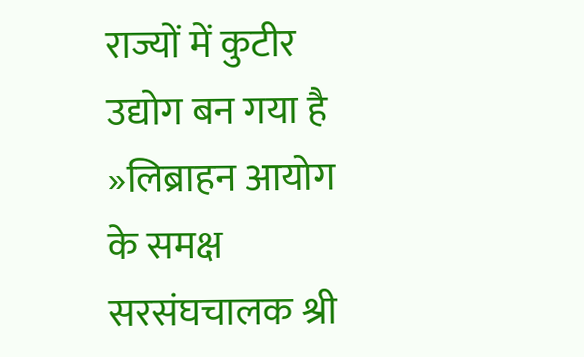राज्यों में कुटीर उद्योग बन गया है
»लिब्राहन आयोग के समक्ष सरसंघचालक श्री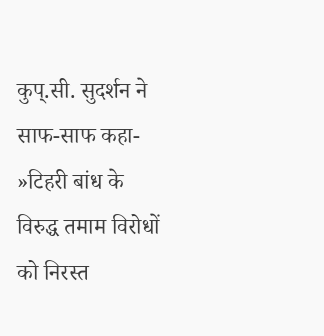कुप्.सी. सुदर्शन ने साफ-साफ कहा-
»टिहरी बांध के विरुद्ध तमाम विरोधों को निरस्त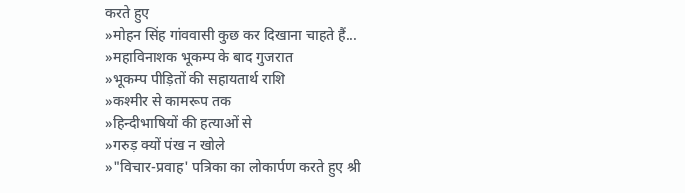करते हुए
»मोहन सिंह गांववासी कुछ कर दिखाना चाहते हैं...
»महाविनाशक भूकम्प के बाद गुजरात
»भूकम्प पीड़ितों की सहायतार्थ राशि
»कश्मीर से कामरूप तक
»हिन्दीभाषियों की हत्याओं से
»गरुड़ क्यों पंख न खोले
»"विचार-प्रवाह' पत्रिका का लोकार्पण करते हुए श्री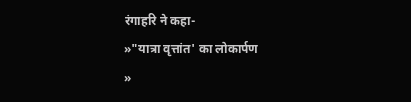रंगाहरि ने कहा-
»"यात्रा वृत्तांत' का लोकार्पण
»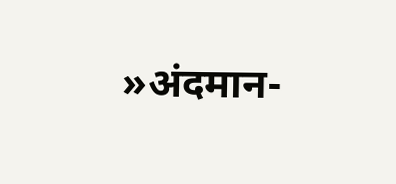»अंदमान-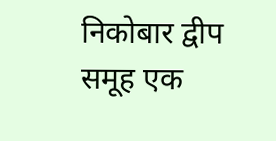निकोबार द्वीप समूह एक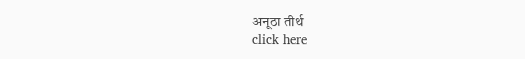अनूठा तीर्थ
click here